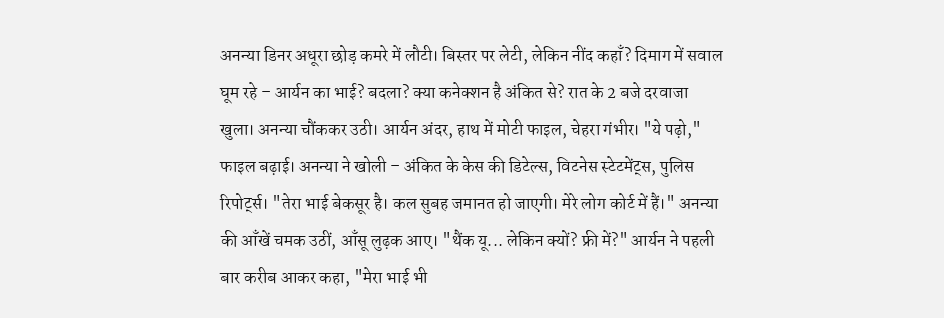अनन्या डिनर अधूरा छोड़ कमरे में लौटी। बिस्तर पर लेटी, लेकिन नींद कहाँ? दिमाग में सवाल घूम रहे – आर्यन का भाई? बदला? क्या कनेक्शन है अंकित से? रात के 2 बजे दरवाजा खुला। अनन्या चौंककर उठी। आर्यन अंदर, हाथ में मोटी फाइल, चेहरा गंभीर। "ये पढ़ो," फाइल बढ़ाई। अनन्या ने खोली – अंकित के केस की डिटेल्स, विटनेस स्टेटमेंट्स, पुलिस रिपोर्ट्स। "तेरा भाई बेकसूर है। कल सुबह जमानत हो जाएगी। मेरे लोग कोर्ट में हैं।" अनन्या की आँखें चमक उठीं, आँसू लुढ़क आए। "थैंक यू... लेकिन क्यों? फ्री में?" आर्यन ने पहली बार करीब आकर कहा, "मेरा भाई भी